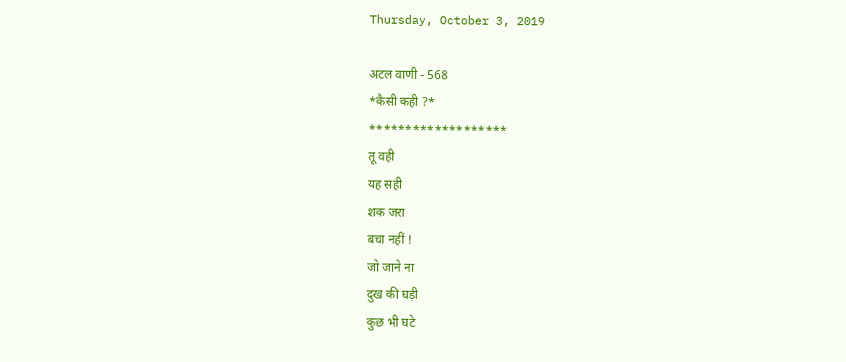Thursday, October 3, 2019

अटल वाणी - 568
*कैसी कही ?*
*******************
तू वही
यह सही
शक जरा
बचा नहीं !
जो जाने ना
दुख की घड़ी
कुछ भी घटे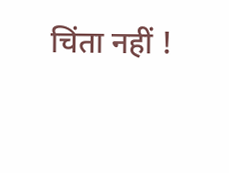चिंता नहीं !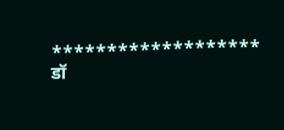*******************
डॉ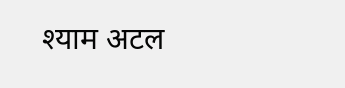श्याम अटल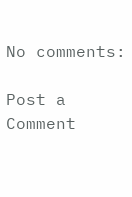No comments:

Post a Comment